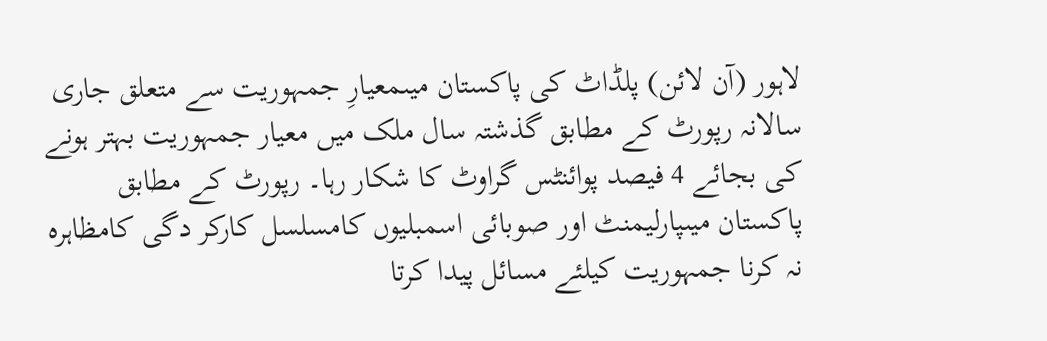لاہور (آن لائن) پلڈاٹ کی پاکستان میںمعیارِ جمہوریت سے متعلق جاری سالانہ رپورٹ کے مطابق گذشتہ سال ملک میں معیار جمہوریت بہتر ہونے کی بجائے 4 فیصد پوائنٹس گراوٹ کا شکار رہا۔ رپورٹ کے مطابق پاکستان میںپارلیمنٹ اور صوبائی اسمبلیوں کامسلسل کارکر دگی کامظاہرہ نہ کرنا جمہوریت کیلئے مسائل پیدا کرتا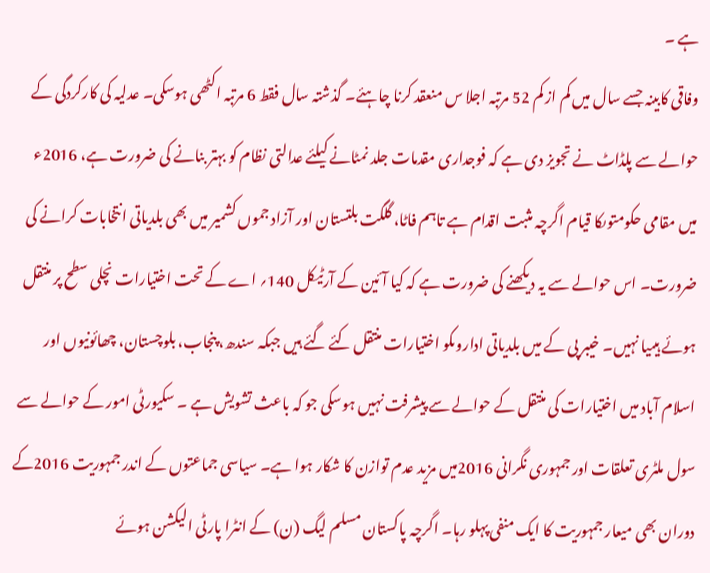ہے ۔
وفاقی کابینہ جسے سال میں کم از کم 52 مرتبہ اجلا س منعقد کرنا چاہئے۔ گذشتہ سال فقط 6 مرتبہ اکٹھی ہوسکی۔ عدلیہ کی کارکردگی کے حوالے سے پلڈاٹ نے تجویز دی ہے کہ فوجداری مقدمات جلد نمٹانے کیلئے عدالتی نظام کو بہتر بنانے کی ضرورت ہے، 2016ء میں مقامی حکومتوںکا قیام اگرچہ مثبت اقدام ہے تاہم فاٹا، گلگت بلتستان اور آزاد جموں کشمیر میں بھی بلدیاتی انتخابات کرانے کی ضرورت۔ اس حوالے سے یہ دیکھنے کی ضرورت ہے کہ کیا آئین کے آرٹیکل 140؍ اے کے تحت اختیارات نچلی سطح پر منتقل ہوئے ہیںیا نہیں۔ خیبر پی کے میں بلدیاتی اداروںکو اختیارات منتقل کئے گئے ہیں جبکہ سندھ، پنجاب، بلوچستان، چھائونیوں اور اسلام آباد میں اختیارات کی منتقل کے حوالے سے پیشرفت نہیں ہوسکی جو کہ باعث تشویش ہے ۔ سکیورٹی امور کے حوالے سے سول ملٹری تعلقات اور جمہوری نگرانی 2016میں مزید عدم توازن کا شکار ہوا ہے۔ سیاسی جماعتوں کے اندر جمہوریت 2016کے دوران بھی میعار جمہوریت کا ایک منفی پہلو رہا۔ اگرچہ پاکستان مسلم لیگ (ن) کے انٹرا پارٹی الیکشن ہوئے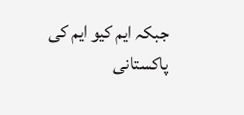جبکہ ایم کیو ایم کی پاکستانی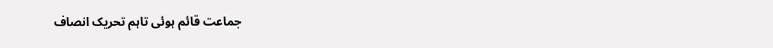جماعت قائم ہوئی تاہم تحریک انصاف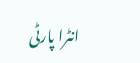انٹرا پارٹی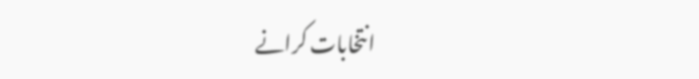انتخابات کرانے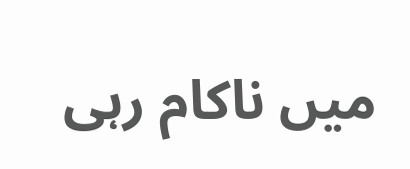میں ناکام رہی